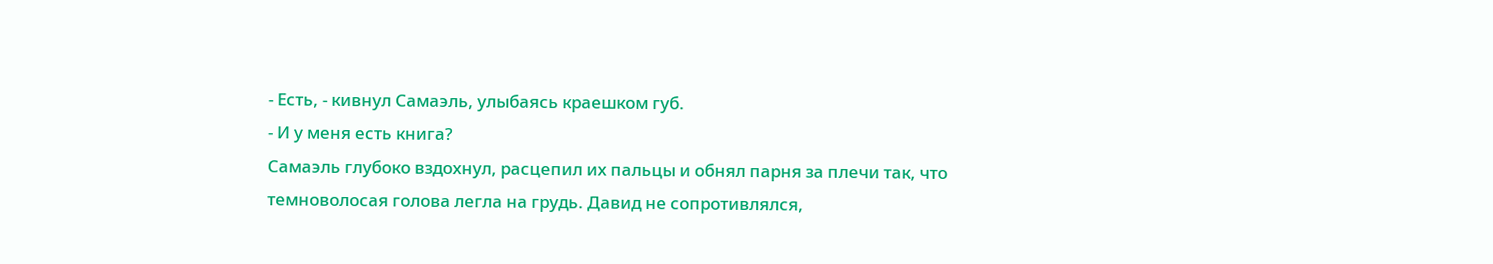- Есть, - кивнул Самаэль, улыбаясь краешком губ.
- И у меня есть книга?
Самаэль глубоко вздохнул, расцепил их пальцы и обнял парня за плечи так, что темноволосая голова легла на грудь. Давид не сопротивлялся,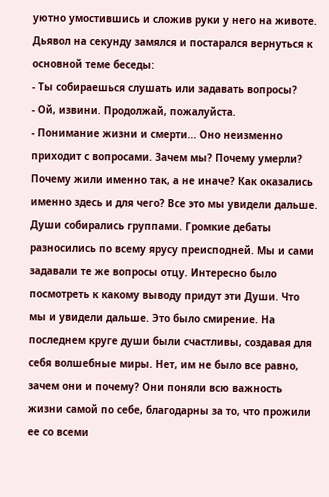уютно умостившись и сложив руки у него на животе. Дьявол на секунду замялся и постарался вернуться к основной теме беседы:
- Ты собираешься слушать или задавать вопросы?
- Ой, извини. Продолжай, пожалуйста.
- Понимание жизни и смерти... Оно неизменно приходит с вопросами. Зачем мы? Почему умерли? Почему жили именно так, а не иначе? Как оказались именно здесь и для чего? Все это мы увидели дальше. Души собирались группами. Громкие дебаты разносились по всему ярусу преисподней. Мы и сами задавали те же вопросы отцу. Интересно было посмотреть к какому выводу придут эти Души. Что мы и увидели дальше. Это было смирение. На последнем круге души были счастливы, создавая для себя волшебные миры. Нет, им не было все равно, зачем они и почему? Они поняли всю важность жизни самой по себе, благодарны за то, что прожили ее со всеми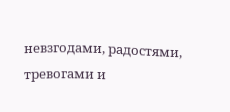невзгодами, радостями, тревогами и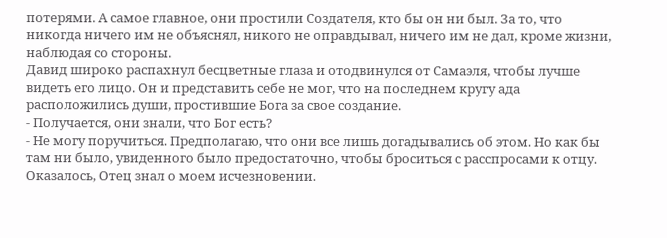потерями. А самое главное, они простили Создателя, кто бы он ни был. За то, что никогда ничего им не объяснял, никого не оправдывал, ничего им не дал, кроме жизни, наблюдая со стороны.
Давид широко распахнул бесцветные глаза и отодвинулся от Самаэля, чтобы лучше видеть его лицо. Он и представить себе не мог, что на последнем кругу ада расположились души, простившие Бога за свое создание.
- Получается, они знали, что Бог есть?
- Не могу поручиться. Предполагаю, что они все лишь догадывались об этом. Но как бы там ни было, увиденного было предостаточно, чтобы броситься с расспросами к отцу. Оказалось, Отец знал о моем исчезновении.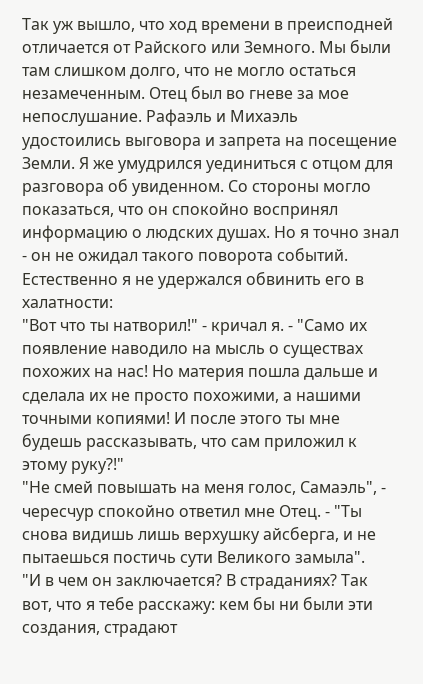Так уж вышло, что ход времени в преисподней отличается от Райского или Земного. Мы были там слишком долго, что не могло остаться незамеченным. Отец был во гневе за мое непослушание. Рафаэль и Михаэль удостоились выговора и запрета на посещение Земли. Я же умудрился уединиться с отцом для разговора об увиденном. Со стороны могло показаться, что он спокойно воспринял информацию о людских душах. Но я точно знал - он не ожидал такого поворота событий. Естественно я не удержался обвинить его в халатности:
"Вот что ты натворил!" - кричал я. - "Само их появление наводило на мысль о существах похожих на нас! Но материя пошла дальше и сделала их не просто похожими, а нашими точными копиями! И после этого ты мне будешь рассказывать, что сам приложил к этому руку?!"
"Не смей повышать на меня голос, Самаэль", - чересчур спокойно ответил мне Отец. - "Ты снова видишь лишь верхушку айсберга, и не пытаешься постичь сути Великого замыла".
"И в чем он заключается? В страданиях? Так вот, что я тебе расскажу: кем бы ни были эти создания, страдают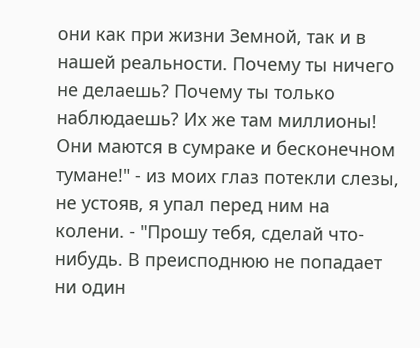они как при жизни Земной, так и в нашей реальности. Почему ты ничего не делаешь? Почему ты только наблюдаешь? Их же там миллионы! Они маются в сумраке и бесконечном тумане!" - из моих глаз потекли слезы, не устояв, я упал перед ним на колени. - "Прошу тебя, сделай что-нибудь. В преисподнюю не попадает ни один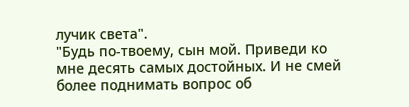лучик света".
"Будь по-твоему, сын мой. Приведи ко мне десять самых достойных. И не смей более поднимать вопрос об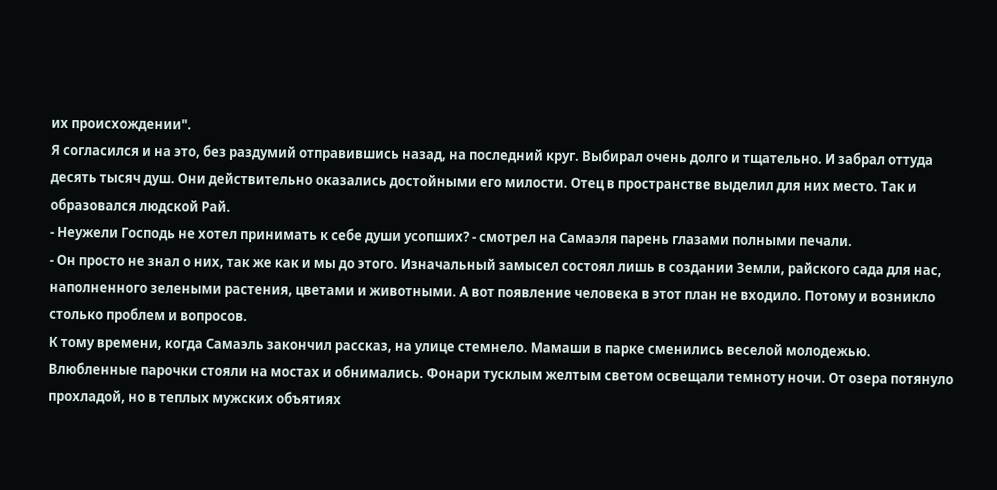их происхождении".
Я согласился и на это, без раздумий отправившись назад, на последний круг. Выбирал очень долго и тщательно. И забрал оттуда десять тысяч душ. Они действительно оказались достойными его милости. Отец в пространстве выделил для них место. Так и образовался людской Рай.
- Неужели Господь не хотел принимать к себе души усопших? - смотрел на Самаэля парень глазами полными печали.
- Он просто не знал о них, так же как и мы до этого. Изначальный замысел состоял лишь в создании Земли, райского сада для нас, наполненного зелеными растения, цветами и животными. А вот появление человека в этот план не входило. Потому и возникло столько проблем и вопросов.
К тому времени, когда Самаэль закончил рассказ, на улице стемнело. Мамаши в парке сменились веселой молодежью. Влюбленные парочки стояли на мостах и обнимались. Фонари тусклым желтым светом освещали темноту ночи. От озера потянуло прохладой, но в теплых мужских объятиях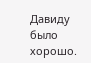Давиду было хорошо.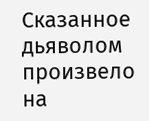Сказанное дьяволом произвело на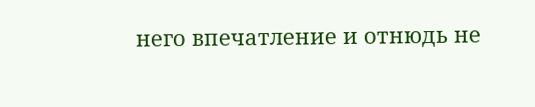него впечатление и отнюдь не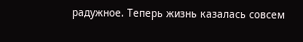радужное. Теперь жизнь казалась совсем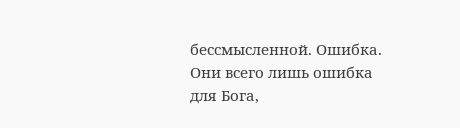бессмысленной. Ошибка. Они всего лишь ошибка для Бога,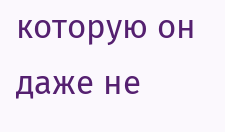которую он даже не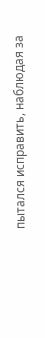пытался исправить, наблюдая за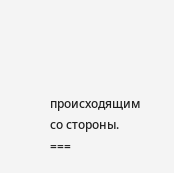происходящим со стороны.
===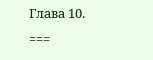Глава 10. ===